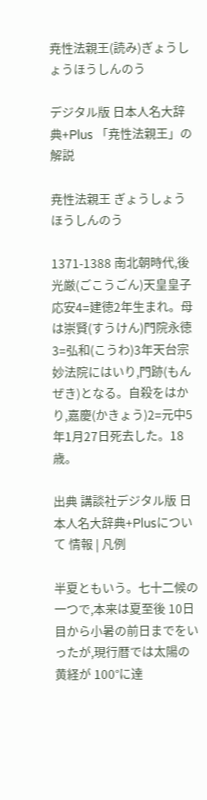尭性法親王(読み)ぎょうしょうほうしんのう

デジタル版 日本人名大辞典+Plus 「尭性法親王」の解説

尭性法親王 ぎょうしょうほうしんのう

1371-1388 南北朝時代,後光厳(ごこうごん)天皇皇子
応安4=建徳2年生まれ。母は崇賢(すうけん)門院永徳3=弘和(こうわ)3年天台宗妙法院にはいり,門跡(もんぜき)となる。自殺をはかり,嘉慶(かきょう)2=元中5年1月27日死去した。18歳。

出典 講談社デジタル版 日本人名大辞典+Plusについて 情報 | 凡例

半夏ともいう。七十二候の一つで,本来は夏至後 10日目から小暑の前日までをいったが,現行暦では太陽の黄経が 100°に達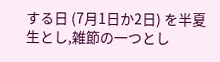する日 (7月1日か2日) を半夏生とし,雑節の一つとし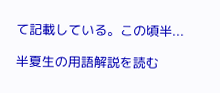て記載している。この頃半...

半夏生の用語解説を読む